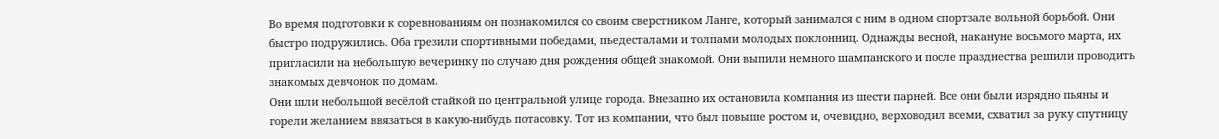Во время подготовки к соревнованиям он познакомился со своим сверстником Ланге, который занимался с ним в одном спортзале вольной борьбой. Они быстро подружились. Оба грезили спортивными победами, пьедесталами и толпами молодых поклонниц. Однажды весной, накануне восьмого марта, их пригласили на небольшую вечеринку по случаю дня рождения общей знакомой. Они выпили немного шампанского и после празднества решили проводить знакомых девчонок по домам.
Они шли небольшой весёлой стайкой по центральной улице города. Внезапно их остановила компания из шести парней. Все они были изрядно пьяны и горели желанием ввязаться в какую-нибудь потасовку. Тот из компании, что был повыше ростом и, очевидно, верховодил всеми, схватил за руку спутницу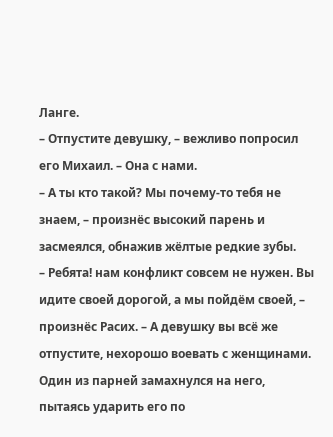Ланге.
– Отпустите девушку, – вежливо попросил его Михаил. – Она с нами.
– А ты кто такой? Мы почему-то тебя не знаем, – произнёс высокий парень и засмеялся, обнажив жёлтые редкие зубы.
– Ребята! нам конфликт совсем не нужен. Вы идите своей дорогой, а мы пойдём своей, – произнёс Расих. – А девушку вы всё же отпустите, нехорошо воевать с женщинами.
Один из парней замахнулся на него, пытаясь ударить его по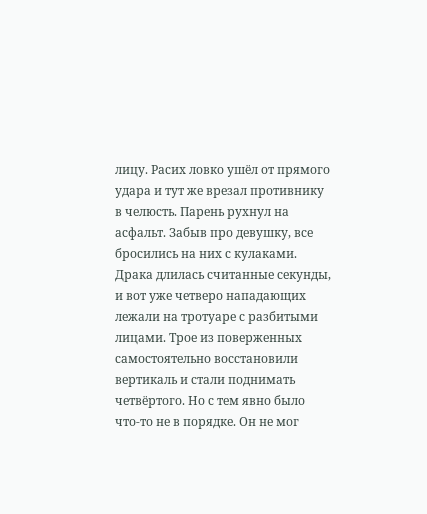лицу. Расих ловко ушёл от прямого удара и тут же врезал противнику в челюсть. Парень рухнул на асфальт. Забыв про девушку, все бросились на них с кулаками. Драка длилась считанные секунды, и вот уже четверо нападающих лежали на тротуаре с разбитыми лицами. Трое из поверженных самостоятельно восстановили вертикаль и стали поднимать четвёртого. Но с тем явно было что-то не в порядке. Он не мог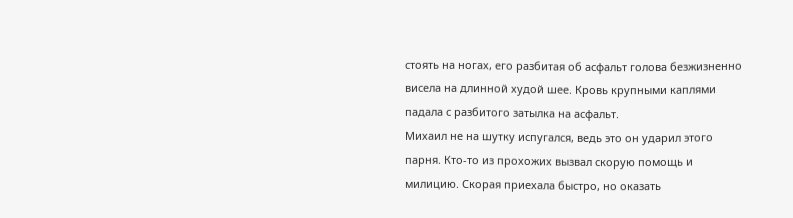стоять на ногах, его разбитая об асфальт голова безжизненно висела на длинной худой шее. Кровь крупными каплями падала с разбитого затылка на асфальт.
Михаил не на шутку испугался, ведь это он ударил этого парня. Кто-то из прохожих вызвал скорую помощь и милицию. Скорая приехала быстро, но оказать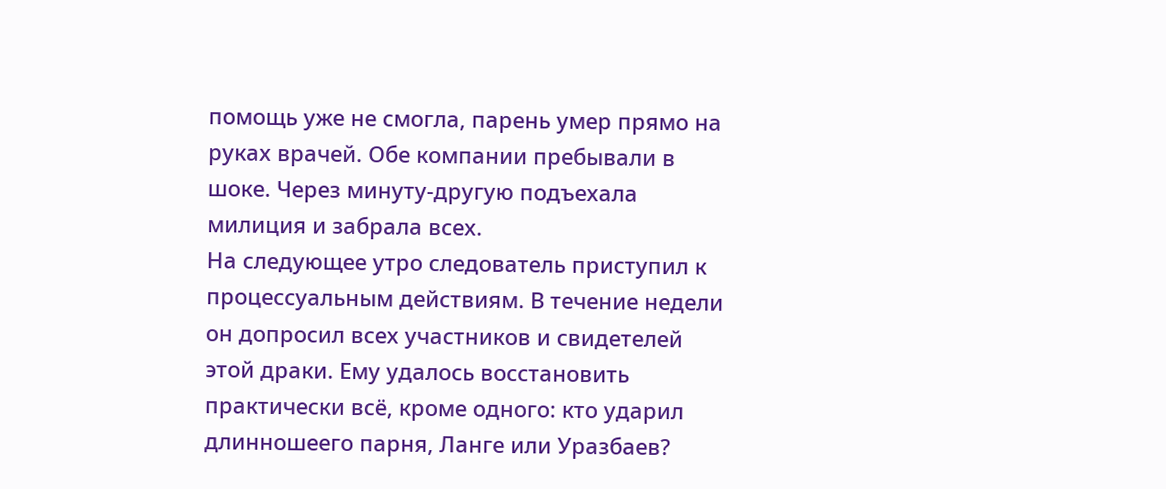помощь уже не смогла, парень умер прямо на руках врачей. Обе компании пребывали в шоке. Через минуту-другую подъехала милиция и забрала всех.
На следующее утро следователь приступил к процессуальным действиям. В течение недели он допросил всех участников и свидетелей этой драки. Ему удалось восстановить практически всё, кроме одного: кто ударил длинношеего парня, Ланге или Уразбаев?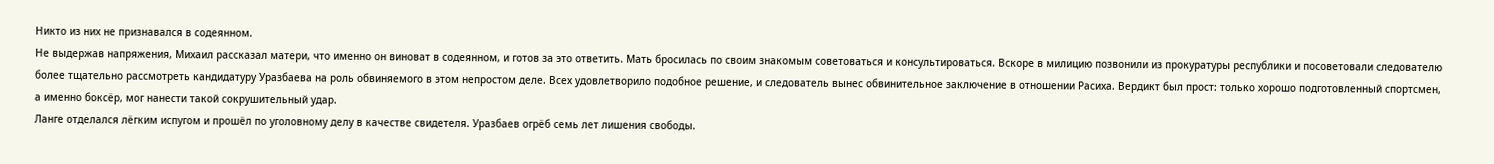Никто из них не признавался в содеянном.
Не выдержав напряжения, Михаил рассказал матери, что именно он виноват в содеянном, и готов за это ответить. Мать бросилась по своим знакомым советоваться и консультироваться. Вскоре в милицию позвонили из прокуратуры республики и посоветовали следователю более тщательно рассмотреть кандидатуру Уразбаева на роль обвиняемого в этом непростом деле. Всех удовлетворило подобное решение, и следователь вынес обвинительное заключение в отношении Расиха. Вердикт был прост: только хорошо подготовленный спортсмен, а именно боксёр, мог нанести такой сокрушительный удар.
Ланге отделался лёгким испугом и прошёл по уголовному делу в качестве свидетеля. Уразбаев огрёб семь лет лишения свободы.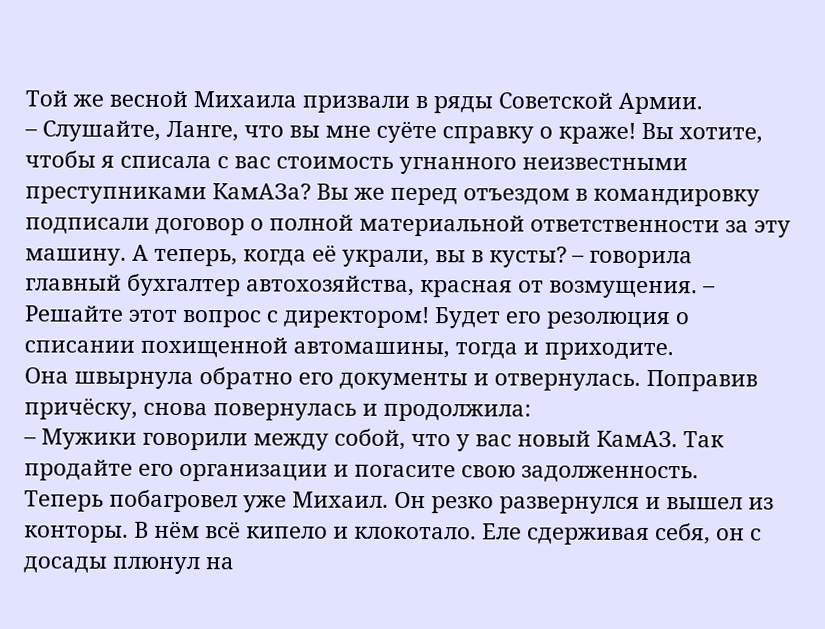Той же весной Михаила призвали в ряды Советской Армии.
– Слушайте, Ланге, что вы мне суёте справку о краже! Вы хотите, чтобы я списала с вас стоимость угнанного неизвестными преступниками КамАЗа? Вы же перед отъездом в командировку подписали договор о полной материальной ответственности за эту машину. А теперь, когда её украли, вы в кусты? – говорила главный бухгалтер автохозяйства, красная от возмущения. – Решайте этот вопрос с директором! Будет его резолюция о списании похищенной автомашины, тогда и приходите.
Она швырнула обратно его документы и отвернулась. Поправив причёску, снова повернулась и продолжила:
– Мужики говорили между собой, что у вас новый КамАЗ. Так продайте его организации и погасите свою задолженность.
Теперь побагровел уже Михаил. Он резко развернулся и вышел из конторы. В нём всё кипело и клокотало. Еле сдерживая себя, он с досады плюнул на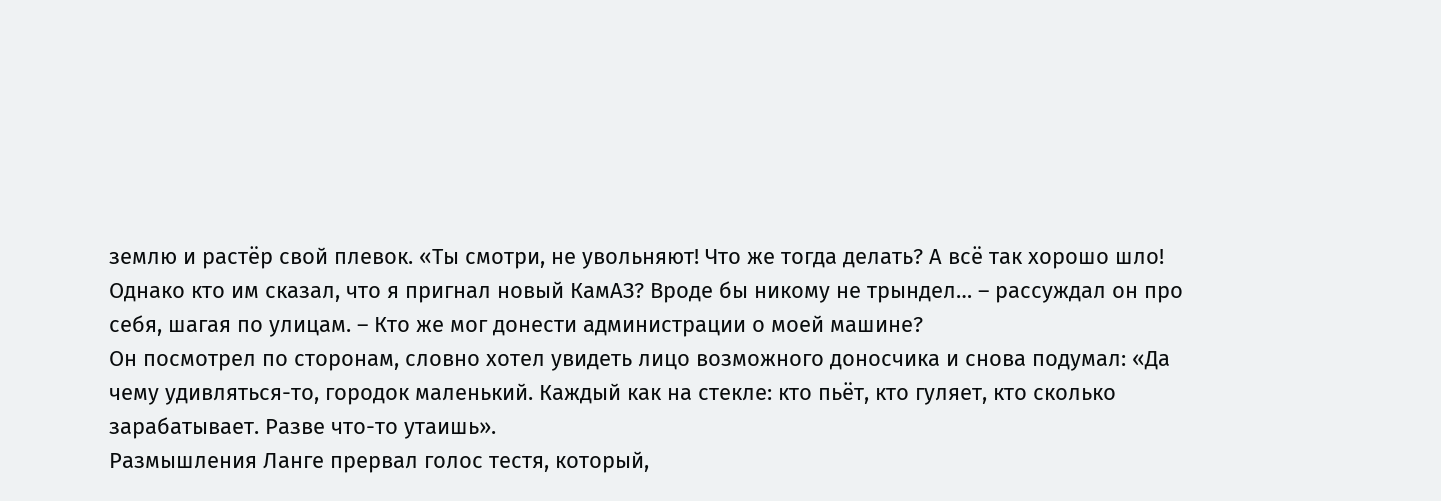землю и растёр свой плевок. «Ты смотри, не увольняют! Что же тогда делать? А всё так хорошо шло! Однако кто им сказал, что я пригнал новый КамАЗ? Вроде бы никому не трындел… – рассуждал он про себя, шагая по улицам. – Кто же мог донести администрации о моей машине?
Он посмотрел по сторонам, словно хотел увидеть лицо возможного доносчика и снова подумал: «Да чему удивляться-то, городок маленький. Каждый как на стекле: кто пьёт, кто гуляет, кто сколько зарабатывает. Разве что-то утаишь».
Размышления Ланге прервал голос тестя, который,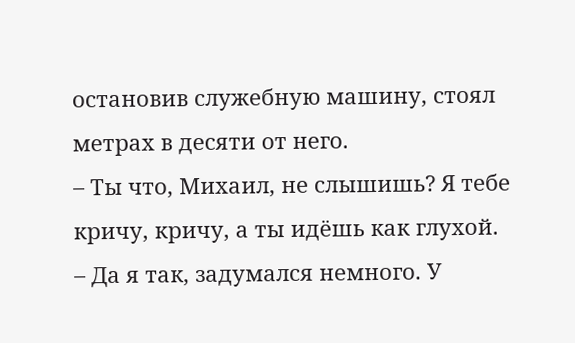остановив служебную машину, стоял метрах в десяти от него.
– Ты что, Михаил, не слышишь? Я тебе кричу, кричу, а ты идёшь как глухой.
– Да я так, задумался немного. У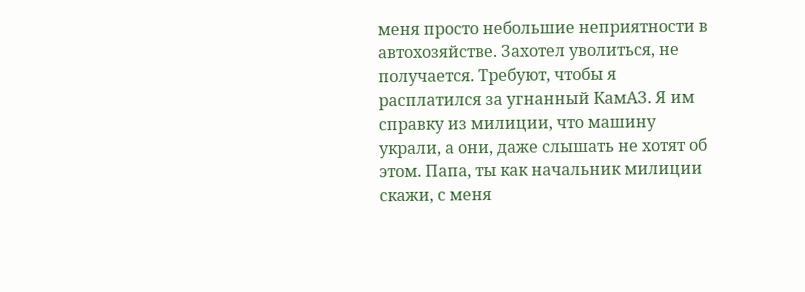меня просто небольшие неприятности в автохозяйстве. Захотел уволиться, не получается. Требуют, чтобы я расплатился за угнанный КамАЗ. Я им справку из милиции, что машину украли, а они, даже слышать не хотят об этом. Папа, ты как начальник милиции скажи, с меня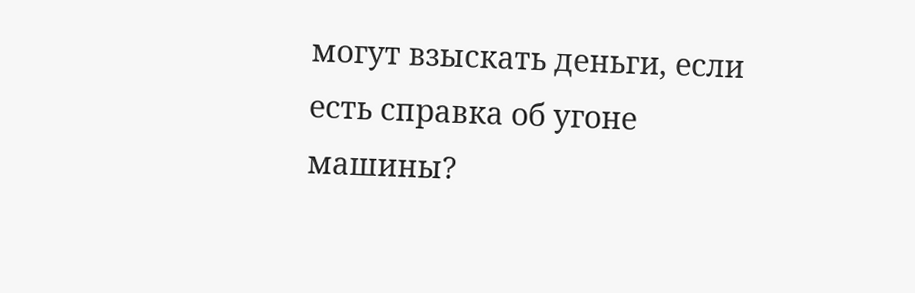могут взыскать деньги, если есть справка об угоне машины?